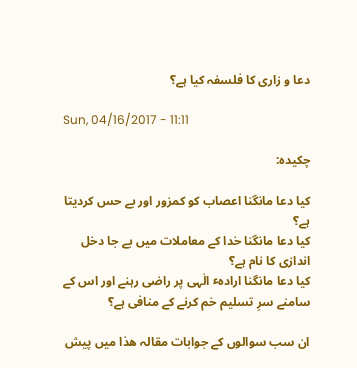دعا و زاری کا فلسفہ کیا ہے؟

Sun, 04/16/2017 - 11:11

چکیده:

کیا دعا مانگنا اعصاب کو کمزور اور بے حس کردیتا ہے؟
کیا دعا مانگنا خدا کے معاملات میں بے جا دخل اندازی کا نام ہے؟
کیا دعا مانگنا ارادہٴ الٰہی پر راضی رہنے اور اس کے سامنے سرِ تسلیم خم کرنے کے منافی ہے؟

ان سب سوالوں کے جوابات مقالہ ھذا میں پیش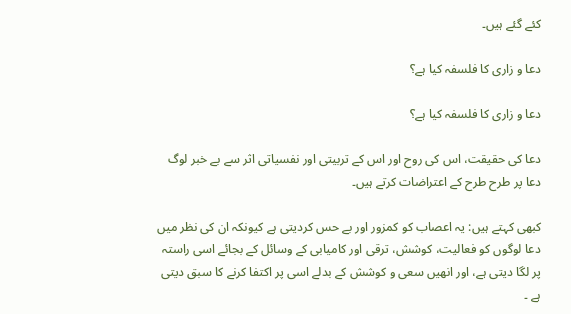کئے گئے ہیں۔

دعا و زاری کا فلسفہ کیا ہے؟

دعا و زاری کا فلسفہ کیا ہے؟

دعا کی حقیقت، اس کی روح اور اس کے تربیتی اور نفسیاتی اثر سے بے خبر لوگ دعا پر طرح طرح کے اعتراضات کرتے ہیں۔

کبھی کہتے ہیں: یہ اعصاب کو کمزور اور بے حس کردیتی ہے کیونکہ ان کی نظر میں دعا لوگوں کو فعالیت، کوشش، ترقی اور کامیابی کے وسائل کے بجائے اسی راستہ پر لگا دیتی ہے، اور انھیں سعی و کوشش کے بدلے اسی پر اکتفا کرنے کا سبق دیتی ہے ۔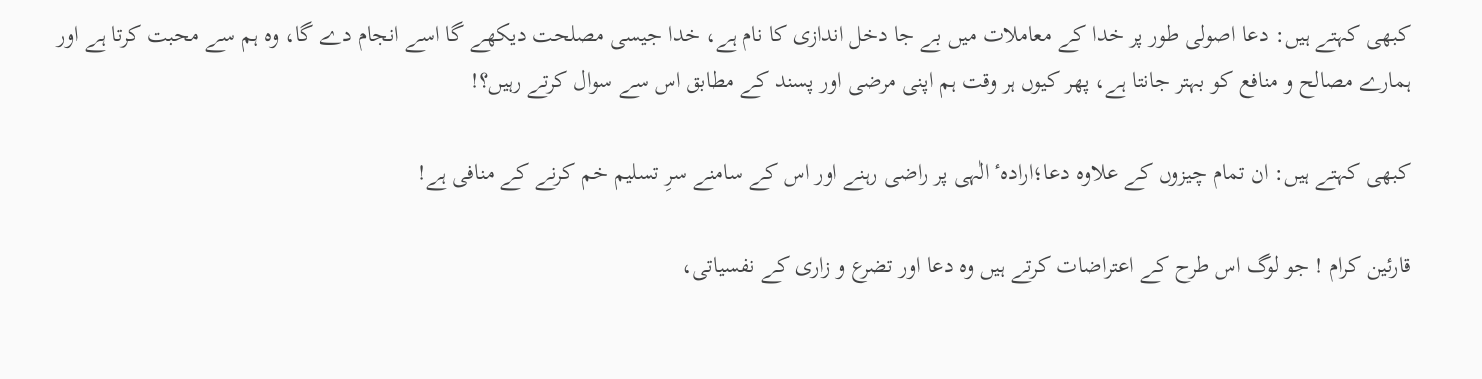کبھی کہتے ہیں: دعا اصولی طور پر خدا کے معاملات میں بے جا دخل اندازی کا نام ہے، خدا جیسی مصلحت دیکھے گا اسے انجام دے گا، وہ ہم سے محبت کرتا ہے اور ہمارے مصالح و منافع کو بہتر جانتا ہے، پھر کیوں ہر وقت ہم اپنی مرضی اور پسند کے مطابق اس سے سوال کرتے رہیں؟!

کبھی کہتے ہیں: ان تمام چیزوں کے علاوہ دعا؛ارادہٴ الٰہی پر راضی رہنے اور اس کے سامنے سرِ تسلیم خم کرنے کے منافی ہے!

قارئین کرام ! جو لوگ اس طرح کے اعتراضات کرتے ہیں وہ دعا اور تضرع و زاری کے نفسیاتی،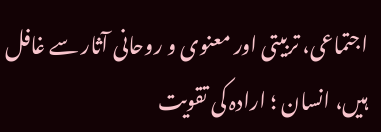اجتماعی، تربیتی اور معنوی و روحانی آثار سے غافل ہیں، انسان ؛ ارادہ کی تقویت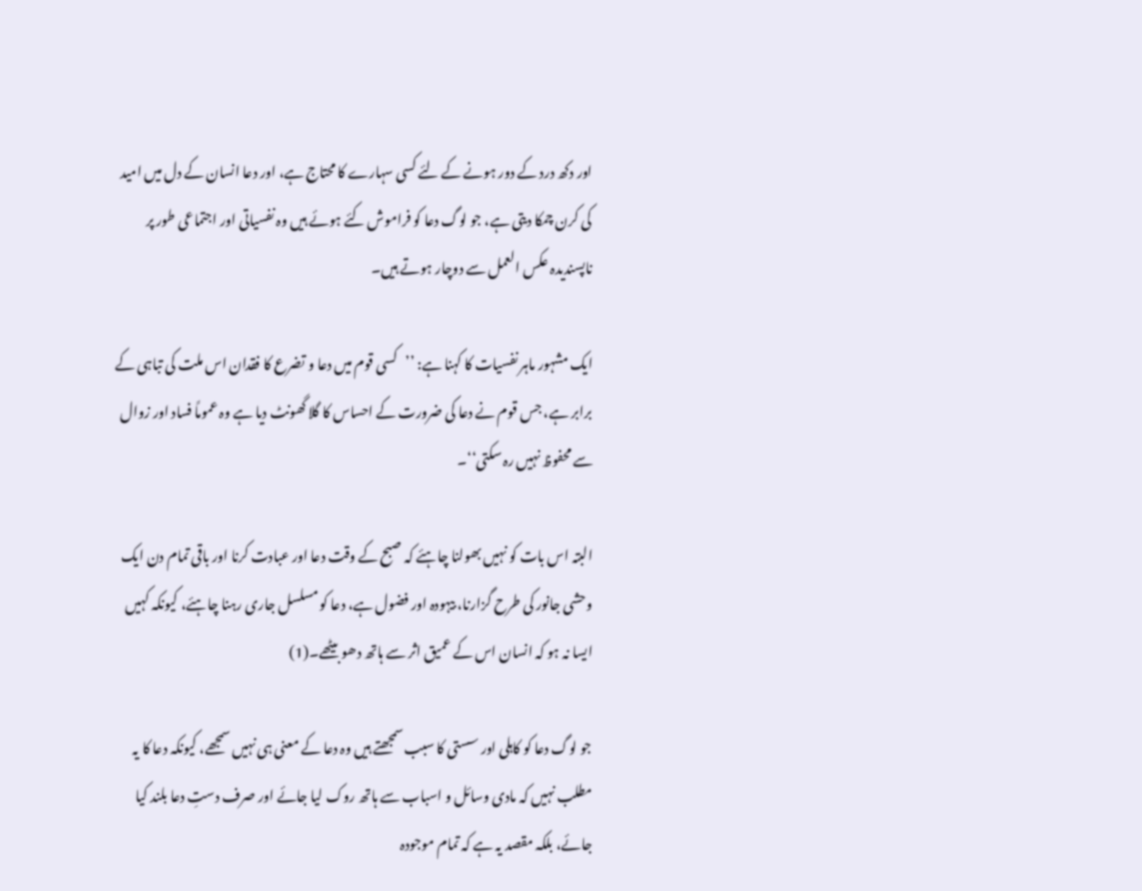اور دکھ درد کے دور ہونے کے لئے کسی سہارے کا محتاج ہے، اور دعا انسان کے دل میں امید کی کرن چمکا دیتی ہے، جو لوگ دعا کو فراموش کئے ہوئے ہیں وہ نفسیاتی اور اجتماعی طور پر ناپسندیدہ عکس العمل سے دوچار ہوتے ہیں۔

ایک مشہور ماہر نفسیات کا کہنا ہے: ’’کسی قوم میں دعا و تضرع کا فقدان اس ملت کی تباہی کے برابر ہے، جس قوم نے دعا کی ضرورت کے احساس کا گلا گھونٹ دیا ہے وہ عموماً فساد اور زوال سے محفوظ نہیں رہ سکتی‘‘۔

البتہ اس بات کو نہیں بھولنا چاہئے کہ صبح کے وقت دعا اور عبادت کرنا اور باقی تمام دن ایک وحشی جانور کی طرح گزارنا، بیہودہ اور فضول ہے، دعا کو مسلسل جاری رہنا چاہئے، کیونکہ کہیں ایسا نہ ہو کہ انسان اس کے عمیق اثر سے ہاتھ دھو بیٹھے۔(1)

جو لوگ دعا کو کاہلی اور سستی کا سبب سمجھتے ہیں وہ دعا کے معنی ہی نہیں سمجھے، کیونکہ دعا کا یہ مطلب نہیں کہ مادی وسائل و اسباب سے ہاتھ روک لیا جائے اور صرف دستِ دعا بلند کیا جائے، بلکہ مقصد یہ ہے کہ تمام موجودہ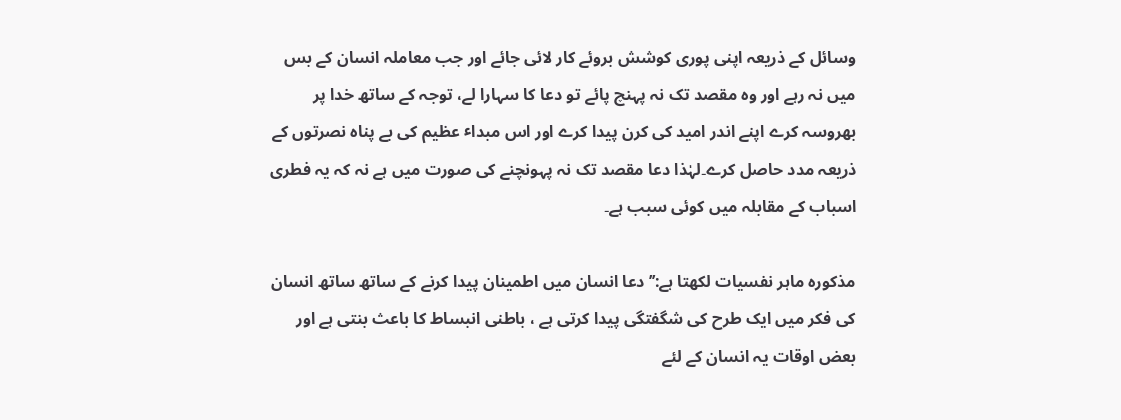وسائل کے ذریعہ اپنی پوری کوشش بروئے کار لائی جائے اور جب معاملہ انسان کے بس میں نہ رہے اور وہ مقصد تک نہ پہنچ پائے تو دعا کا سہارا لے، توجہ کے ساتھ خدا پر بھروسہ کرے اپنے اندر امید کی کرن پیدا کرے اور اس مبداٴ عظیم کی بے پناہ نصرتوں کے ذریعہ مدد حاصل کرے۔لہٰذا دعا مقصد تک نہ پہونچنے کی صورت میں ہے نہ کہ یہ فطری اسباب کے مقابلہ میں کوئی سبب ہے۔

مذکورہ ماہر نفسیات لکھتا ہے:’’دعا انسان میں اطمینان پیدا کرنے کے ساتھ ساتھ انسان کی فکر میں ایک طرح کی شگفتگی پیدا کرتی ہے ، باطنی انبساط کا باعث بنتی ہے اور بعض اوقات یہ انسان کے لئے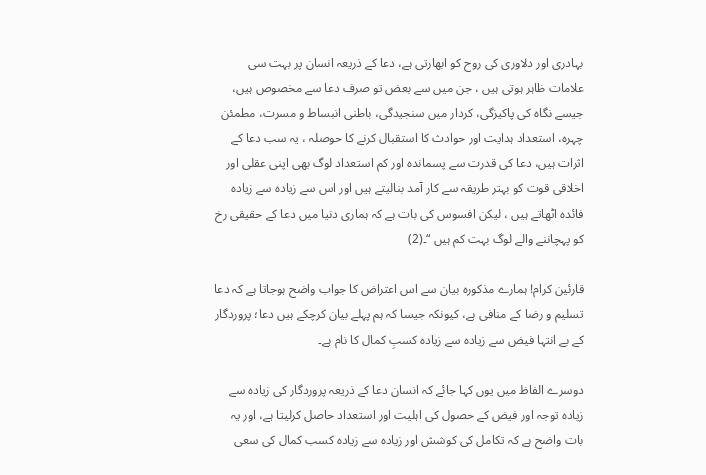بہادری اور دلاوری کی روح کو ابھارتی ہے، دعا کے ذریعہ انسان پر بہت سی علامات ظاہر ہوتی ہیں ، جن میں سے بعض تو صرف دعا سے مخصوص ہیں، جیسے نگاہ کی پاکیزگی، کردار میں سنجیدگی، باطنی انبساط و مسرت، مطمئن چہرہ، استعداد ہدایت اور حوادث کا استقبال کرنے کا حوصلہ ، یہ سب دعا کے اثرات ہیں، دعا کی قدرت سے پسماندہ اور کم استعداد لوگ بھی اپنی عقلی اور اخلاقی قوت کو بہتر طریقہ سے کار آمد بنالیتے ہیں اور اس سے زیادہ سے زیادہ فائدہ اٹھاتے ہیں ، لیکن افسوس کی بات ہے کہ ہماری دنیا میں دعا کے حقیقی رخ کو پہچاننے والے لوگ بہت کم ہیں “۔(2)

قارئین کرام! ہمارے مذکورہ بیان سے اس اعتراض کا جواب واضح ہوجاتا ہے کہ دعا تسلیم و رضا کے منافی ہے، کیونکہ جیسا کہ ہم پہلے بیان کرچکے ہیں دعا؛ پروردگار کے بے انتہا فیض سے زیادہ سے زیادہ کسبِ کمال کا نام ہے۔

دوسرے الفاظ میں یوں کہا جائے کہ انسان دعا کے ذریعہ پروردگار کی زیادہ سے زیادہ توجہ اور فیض کے حصول کی اہلیت اور استعداد حاصل کرلیتا ہے، اور یہ بات واضح ہے کہ تکامل کی کوشش اور زیادہ سے زیادہ کسب کمال کی سعی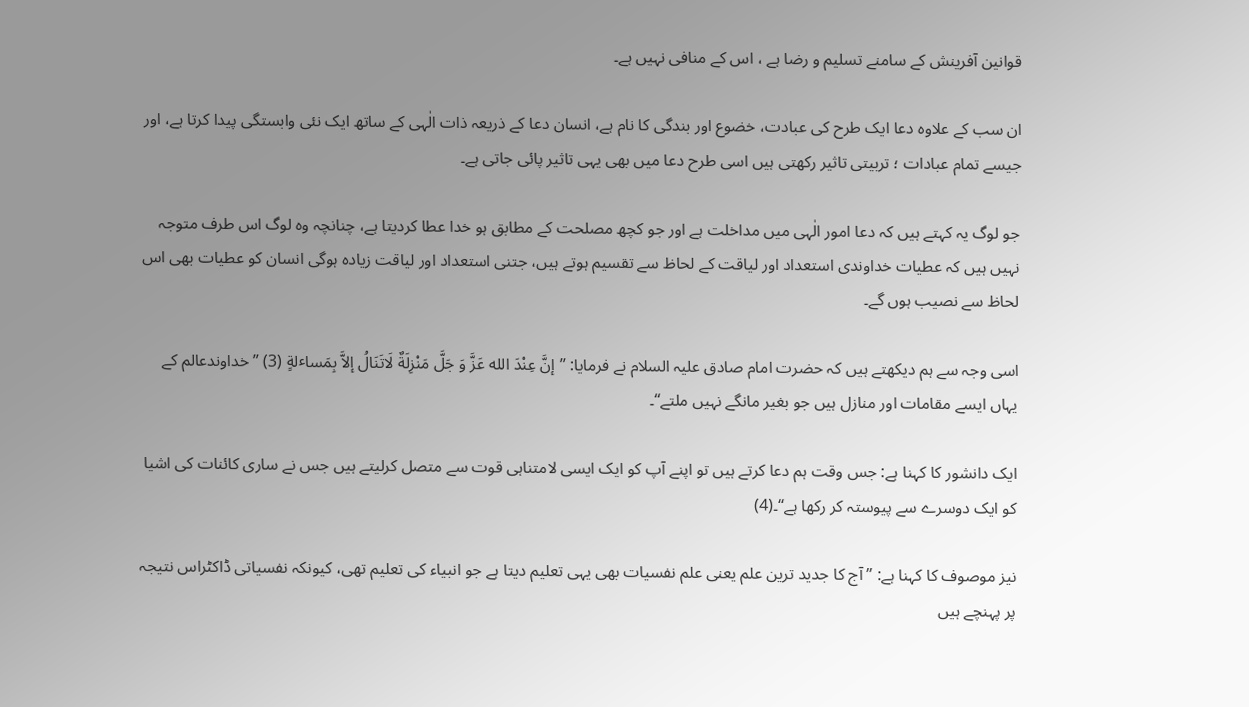قوانین آفرینش کے سامنے تسلیم و رضا ہے ، اس کے منافی نہیں ہے۔

ان سب کے علاوہ دعا ایک طرح کی عبادت، خضوع اور بندگی کا نام ہے، انسان دعا کے ذریعہ ذات الٰہی کے ساتھ ایک نئی وابستگی پیدا کرتا ہے، اور جیسے تمام عبادات ؛ تربیتی تاثیر رکھتی ہیں اسی طرح دعا میں بھی یہی تاثیر پائی جاتی ہے۔

جو لوگ یہ کہتے ہیں کہ دعا امور الٰہی میں مداخلت ہے اور جو کچھ مصلحت کے مطابق ہو خدا عطا کردیتا ہے، چنانچہ وہ لوگ اس طرف متوجہ نہیں ہیں کہ عطیات خداوندی استعداد اور لیاقت کے لحاظ سے تقسیم ہوتے ہیں، جتنی استعداد اور لیاقت زیادہ ہوگی انسان کو عطیات بھی اس لحاظ سے نصیب ہوں گے۔

اسی وجہ سے ہم دیکھتے ہیں کہ حضرت امام صادق علیہ السلام نے فرمایا: ’’إنَّ عِنْدَ الله عَزَّ وَ جَلَّ مَنْزِلَةٌ لَاتَنَالُ إلاَّ بِمَساٴلةٍ (3) ”خداوندعالم کے یہاں ایسے مقامات اور منازل ہیں جو بغیر مانگے نہیں ملتے“۔

ایک دانشور کا کہنا ہے: جس وقت ہم دعا کرتے ہیں تو اپنے آپ کو ایک ایسی لامتناہی قوت سے متصل کرلیتے ہیں جس نے ساری کائنات کی اشیا کو ایک دوسرے سے پیوستہ کر رکھا ہے“۔(4)

نیز موصوف کا کہنا ہے: ’’ آج کا جدید ترین علم یعنی علم نفسیات بھی یہی تعلیم دیتا ہے جو انبیاء کی تعلیم تھی، کیونکہ نفسیاتی ڈاکٹراس نتیجہ پر پہنچے ہیں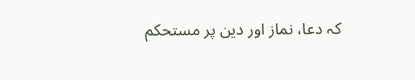کہ دعا، نماز اور دین پر مستحکم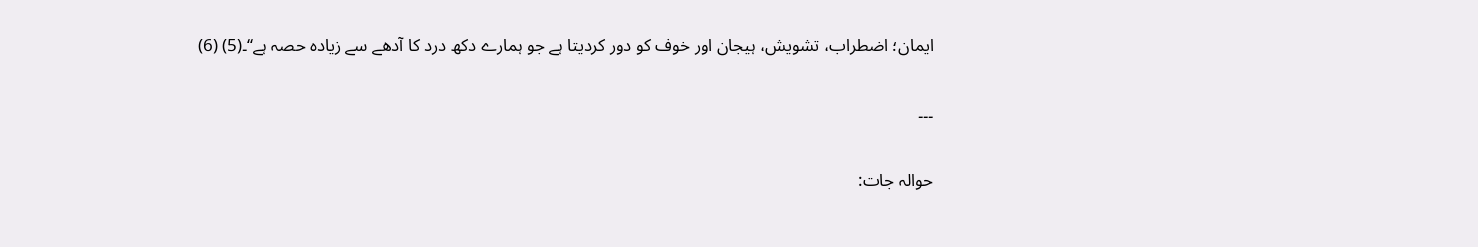ایمان؛ اضطراب، تشویش، ہیجان اور خوف کو دور کردیتا ہے جو ہمارے دکھ درد کا آدھے سے زیادہ حصہ ہے‘‘۔(5) (6)

۔۔۔

حوالہ جات: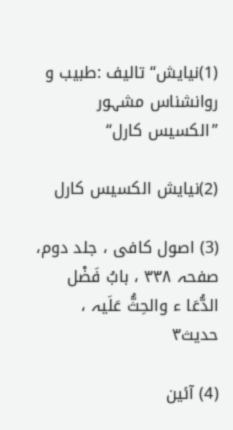(1)نیایش“ تالیف :طبیب و روانشناس مشہور ”الکسیس کارل“

(2)نیایش الکسیس کارل

(3) اصول کافی ، جلد دوم، صفحہ ۳۳۸ ، بابُ فَضْل الدُّعَا ء والحِثُّ عَلَیہ ، حدیث۳

(4) آئین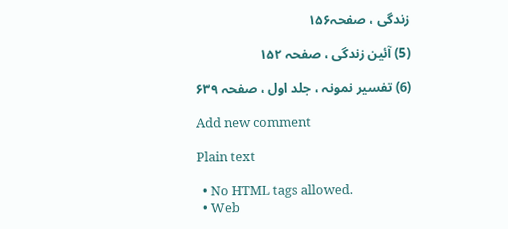زندگی ، صفحہ۱۵۶

(5) آئین زندگی ، صفحہ ۱۵۲

(6) تفسیر نمونہ ، جلد اول ، صفحہ ۶۳۹

Add new comment

Plain text

  • No HTML tags allowed.
  • Web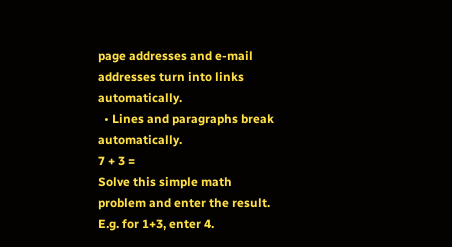page addresses and e-mail addresses turn into links automatically.
  • Lines and paragraphs break automatically.
7 + 3 =
Solve this simple math problem and enter the result. E.g. for 1+3, enter 4.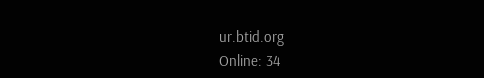ur.btid.org
Online: 34